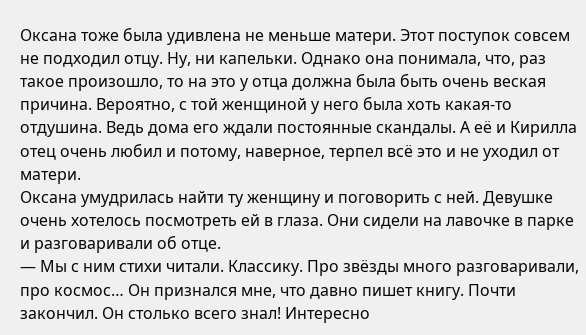Оксана тоже была удивлена не меньше матери. Этот поступок совсем не подходил отцу. Ну, ни капельки. Однако она понимала, что, раз такое произошло, то на это у отца должна была быть очень веская причина. Вероятно, с той женщиной у него была хоть какая-то отдушина. Ведь дома его ждали постоянные скандалы. А её и Кирилла отец очень любил и потому, наверное, терпел всё это и не уходил от матери.
Оксана умудрилась найти ту женщину и поговорить с ней. Девушке очень хотелось посмотреть ей в глаза. Они сидели на лавочке в парке и разговаривали об отце.
— Мы с ним стихи читали. Классику. Про звёзды много разговаривали, про космос… Он признался мне, что давно пишет книгу. Почти закончил. Он столько всего знал! Интересно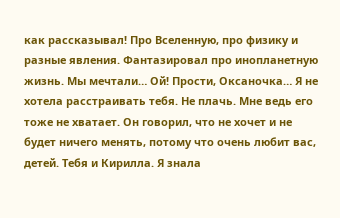как рассказывал! Про Вселенную, про физику и разные явления. Фантазировал про инопланетную жизнь. Мы мечтали… Ой! Прости, Оксаночка… Я не хотела расстраивать тебя. Не плачь. Мне ведь его тоже не хватает. Он говорил, что не хочет и не будет ничего менять, потому что очень любит вас, детей. Тебя и Кирилла. Я знала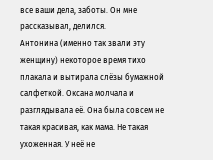все ваши дела, заботы. Он мне рассказывал, делился.
Антонина (именно так звали эту женщину) некоторое время тихо плакала и вытирала слёзы бумажной салфеткой. Оксана молчала и разглядывала её. Она была совсем не такая красивая, как мама. Не такая ухоженная. У неё не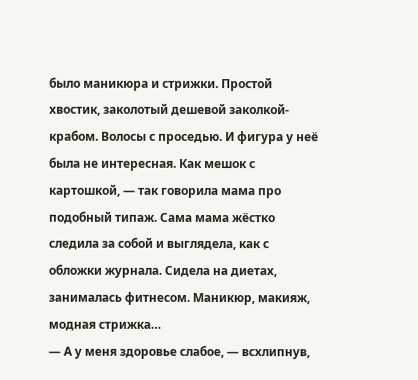было маникюра и стрижки. Простой хвостик, заколотый дешевой заколкой-крабом. Волосы с проседью. И фигура у неё была не интересная. Как мешок с картошкой, — так говорила мама про подобный типаж. Сама мама жёстко следила за собой и выглядела, как с обложки журнала. Сидела на диетах, занималась фитнесом. Маникюр, макияж, модная стрижка…
— А у меня здоровье слабое, — всхлипнув,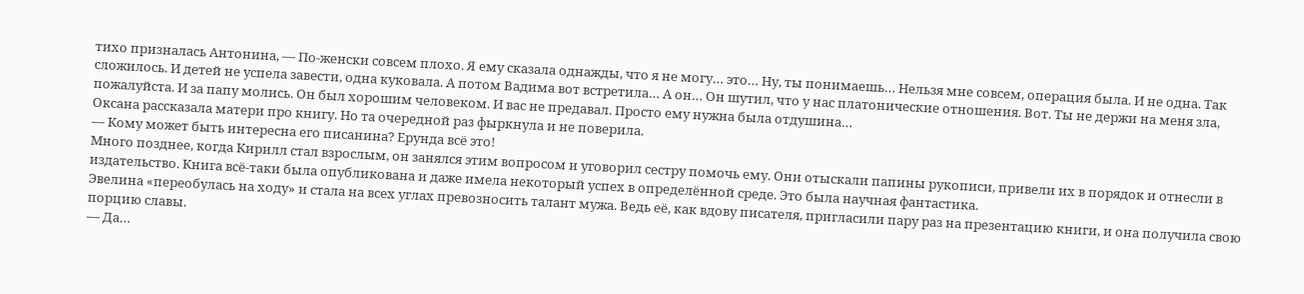тихо призналась Антонина, — По-женски совсем плохо. Я ему сказала однажды, что я не могу… это… Ну, ты понимаешь… Нельзя мне совсем, операция была. И не одна. Так сложилось. И детей не успела завести, одна куковала. А потом Вадима вот встретила… А он… Он шутил, что у нас платонические отношения. Вот. Ты не держи на меня зла, пожалуйста. И за папу молись. Он был хорошим человеком. И вас не предавал. Просто ему нужна была отдушина…
Оксана рассказала матери про книгу. Но та очередной раз фыркнула и не поверила.
— Кому может быть интересна его писанина? Ерунда всё это!
Много позднее, когда Кирилл стал взрослым, он занялся этим вопросом и уговорил сестру помочь ему. Они отыскали папины рукописи, привели их в порядок и отнесли в издательство. Книга всё-таки была опубликована и даже имела некоторый успех в определённой среде. Это была научная фантастика.
Эвелина «переобулась на ходу» и стала на всех углах превозносить талант мужа. Ведь её, как вдову писателя, пригласили пару раз на презентацию книги, и она получила свою порцию славы.
— Да…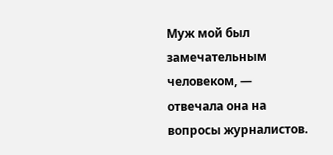Муж мой был замечательным человеком, — отвечала она на вопросы журналистов.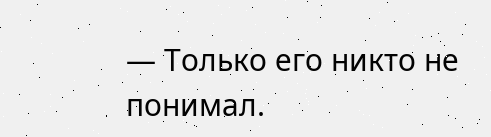— Только его никто не понимал.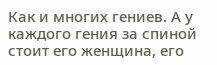Как и многих гениев. А у каждого гения за спиной стоит его женщина, его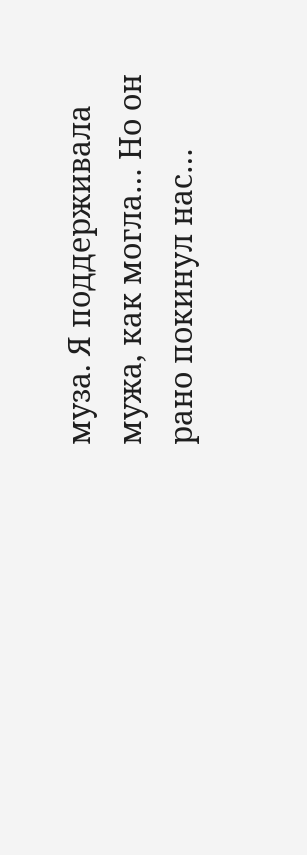муза. Я поддерживала мужа, как могла… Но он рано покинул нас…